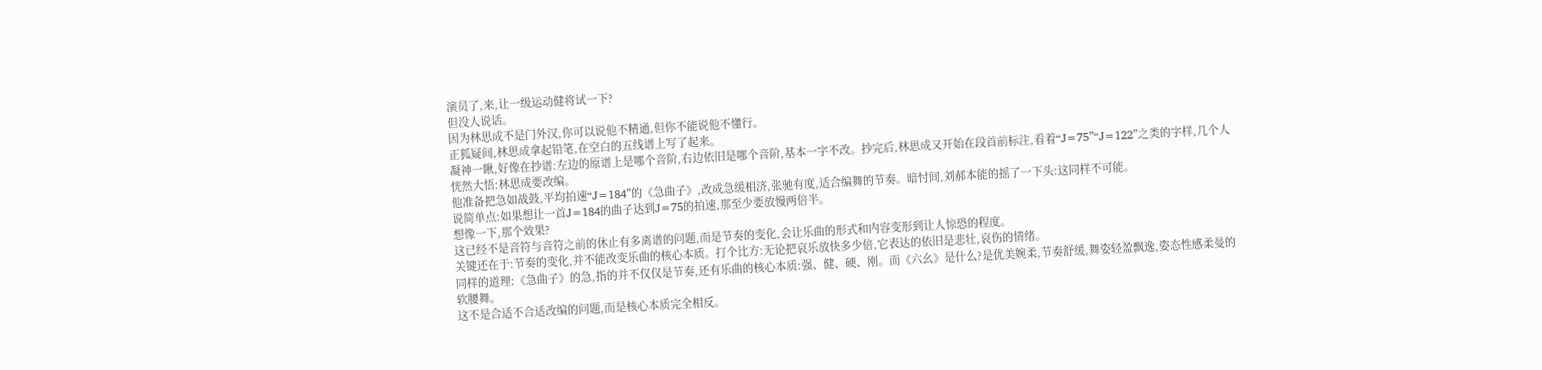演员了,来,让一级运动健将试一下?
但没人说话。
因为林思成不是门外汉,你可以说他不精通,但你不能说他不懂行。
正狐疑间,林思成拿起铅笔,在空白的五线谱上写了起来。
凝神一瞅,好像在抄谱:左边的原谱上是哪个音阶,右边依旧是哪个音阶,基本一字不改。抄完后,林思成又开始在段首前标注,看着“J=75”“J=122”之类的字样,几个人恍然大悟:林思成要改编。
他准备把急如战鼓,平均拍速“J=184”的《急曲子》,改成急缓相济,张驰有度,适合编舞的节奏。暗忖间,刘郝本能的摇了一下头:这同样不可能。
说简单点:如果想让一首J=184的曲子达到J=75的拍速,那至少要放慢两倍半。
想像一下,那个效果?
这已经不是音符与音符之前的休止有多离谱的问题,而是节奏的变化,会让乐曲的形式和内容变形到让人惊恐的程度。
关键还在于:节奏的变化,并不能改变乐曲的核心本质。打个比方:无论把哀乐放快多少倍,它表达的依旧是悲壮,哀伤的情绪。
同样的道理:《急曲子》的急,指的并不仅仅是节奏,还有乐曲的核心本质:强、健、硬、刚。而《六幺》是什么?是优美婉柔,节奏舒缓,舞姿轻盈飘逸,姿态性感柔曼的软腰舞。
这不是合适不合适改编的问题,而是核心本质完全相反。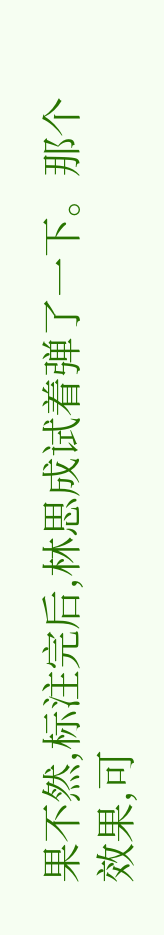果不然,标注完后,林思成试着弹了一下。那个效果,可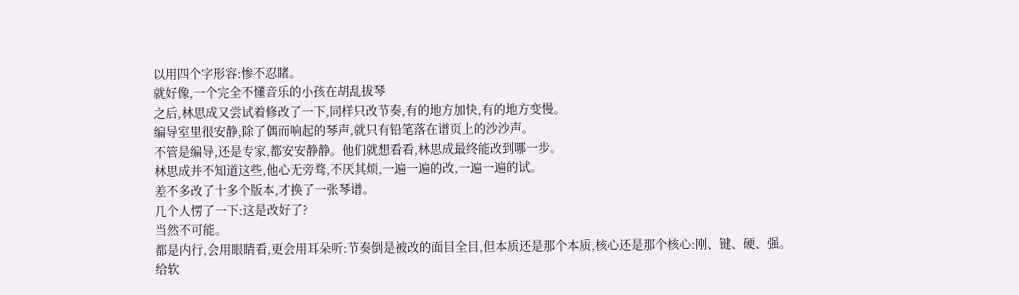以用四个字形容:惨不忍睹。
就好像,一个完全不懂音乐的小孩在胡乱拔琴
之后,林思成又尝试着修改了一下,同样只改节奏,有的地方加快,有的地方变慢。
编导室里很安静,除了偶而响起的琴声,就只有铅笔落在谱页上的沙沙声。
不管是编导,还是专家,都安安静静。他们就想看看,林思成最终能改到哪一步。
林思成并不知道这些,他心无旁骛,不厌其烦,一遍一遍的改,一遍一遍的试。
差不多改了十多个版本,才换了一张琴谱。
几个人愣了一下:这是改好了?
当然不可能。
都是内行,会用眼睛看,更会用耳朵听:节奏倒是被改的面目全目,但本质还是那个本质,核心还是那个核心:刚、键、硬、强。
给软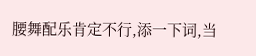腰舞配乐肯定不行,添一下词,当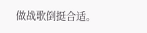做战歌倒挺合适。